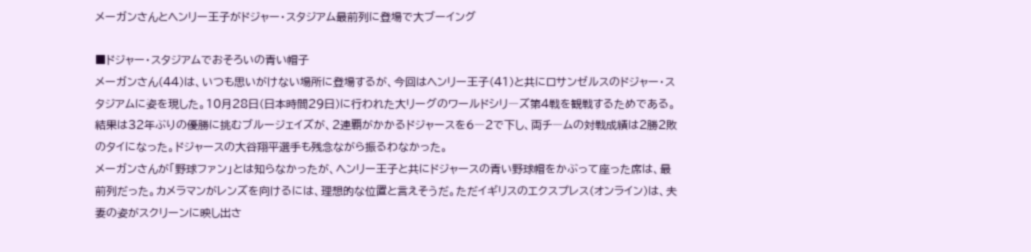メーガンさんとヘンリー王子がドジャー・スタジアム最前列に登場で大ブーイング

■ドジャー・スタジアムでおそろいの青い帽子
メーガンさん(44)は、いつも思いがけない場所に登場するが、今回はヘンリー王子(41)と共にロサンゼルスのドジャー・スタジアムに姿を現した。10月28日(日本時間29日)に行われた大リーグのワールドシリ―ズ第4戦を観戦するためである。
結果は32年ぶりの優勝に挑むブルージェイズが、2連覇がかかるドジャースを6―2で下し、両チ―ムの対戦成績は2勝2敗のタイになった。ドジャースの大谷翔平選手も残念ながら振るわなかった。
メーガンさんが「野球ファン」とは知らなかったが、ヘンリー王子と共にドジャースの青い野球帽をかぶって座った席は、最前列だった。カメラマンがレンズを向けるには、理想的な位置と言えそうだ。ただイギリスのエクスプレス(オンライン)は、夫妻の姿がスクリーンに映し出さ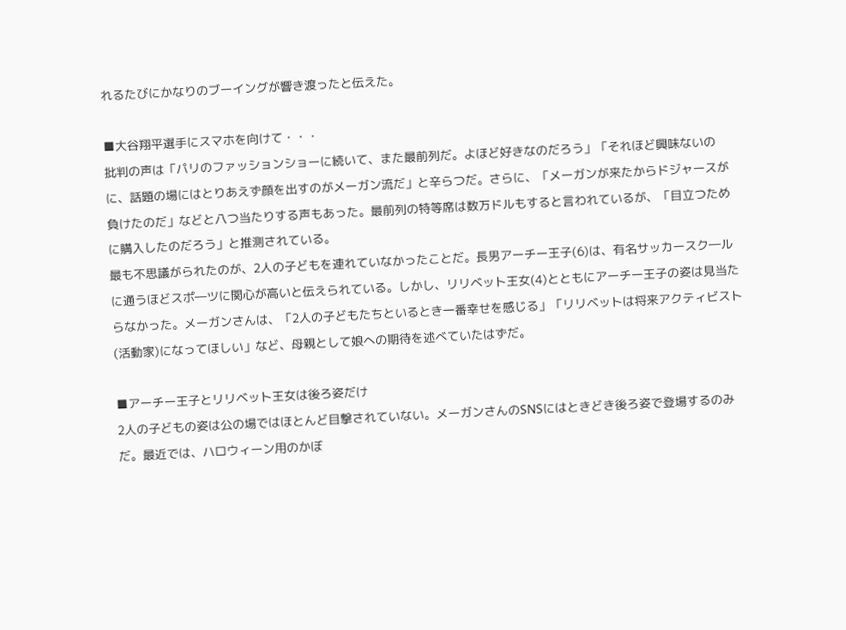れるたびにかなりのブーイングが響き渡ったと伝えた。

■大谷翔平選手にスマホを向けて・・・
批判の声は「パリのファッションショーに続いて、また最前列だ。よほど好きなのだろう」「それほど興味ないのに、話題の場にはとりあえず顔を出すのがメーガン流だ」と辛らつだ。さらに、「メーガンが来たからドジャースが負けたのだ」などと八つ当たりする声もあった。最前列の特等席は数万ドルもすると言われているが、「目立つために購入したのだろう」と推測されている。
最も不思議がられたのが、2人の子どもを連れていなかったことだ。長男アーチー王子(6)は、有名サッカースク―ルに通うほどスポ―ツに関心が高いと伝えられている。しかし、リリベット王女(4)とともにアーチー王子の姿は見当たらなかった。メーガンさんは、「2人の子どもたちといるとき一番幸せを感じる」「リリベットは将来アクティビスト(活動家)になってほしい」など、母親として娘への期待を述べていたはずだ。

■アーチー王子とリリベット王女は後ろ姿だけ
2人の子どもの姿は公の場ではほとんど目撃されていない。メーガンさんのSNSにはときどき後ろ姿で登場するのみだ。最近では、ハロウィーン用のかぼ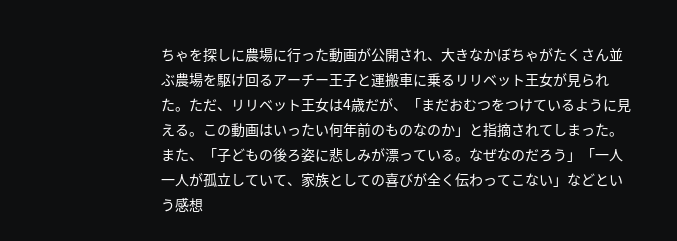ちゃを探しに農場に行った動画が公開され、大きなかぼちゃがたくさん並ぶ農場を駆け回るアーチー王子と運搬車に乗るリリベット王女が見られた。ただ、リリベット王女は4歳だが、「まだおむつをつけているように見える。この動画はいったい何年前のものなのか」と指摘されてしまった。
また、「子どもの後ろ姿に悲しみが漂っている。なぜなのだろう」「一人一人が孤立していて、家族としての喜びが全く伝わってこない」などという感想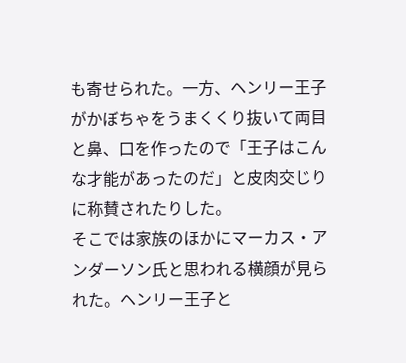も寄せられた。一方、ヘンリー王子がかぼちゃをうまくくり抜いて両目と鼻、口を作ったので「王子はこんな才能があったのだ」と皮肉交じりに称賛されたりした。
そこでは家族のほかにマーカス・アンダーソン氏と思われる横顔が見られた。ヘンリー王子と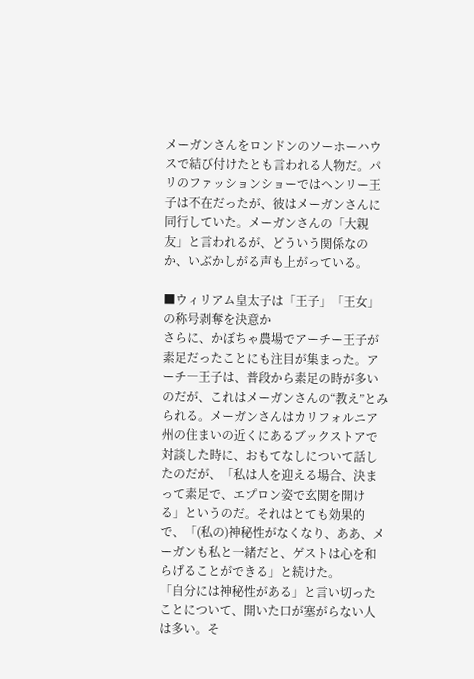メーガンさんをロンドンのソーホーハウスで結び付けたとも言われる人物だ。パリのファッションショーではヘンリー王子は不在だったが、彼はメーガンさんに同行していた。メーガンさんの「大親友」と言われるが、どういう関係なのか、いぶかしがる声も上がっている。

■ウィリアム皇太子は「王子」「王女」の称号剥奪を決意か
さらに、かぼちゃ農場でアーチー王子が素足だったことにも注目が集まった。アーチ―王子は、普段から素足の時が多いのだが、これはメーガンさんの“教え”とみられる。メーガンさんはカリフォルニア州の住まいの近くにあるブックストアで対談した時に、おもてなしについて話したのだが、「私は人を迎える場合、決まって素足で、エプロン姿で玄関を開ける」というのだ。それはとても効果的で、「(私の)神秘性がなくなり、ああ、メーガンも私と一緒だと、ゲストは心を和らげることができる」と続けた。
「自分には神秘性がある」と言い切ったことについて、開いた口が塞がらない人は多い。そ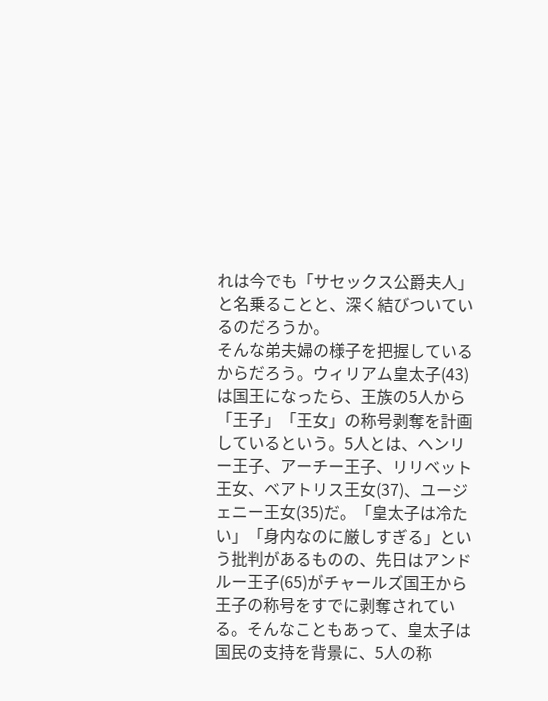れは今でも「サセックス公爵夫人」と名乗ることと、深く結びついているのだろうか。
そんな弟夫婦の様子を把握しているからだろう。ウィリアム皇太子(43)は国王になったら、王族の5人から「王子」「王女」の称号剥奪を計画しているという。5人とは、ヘンリー王子、アーチー王子、リリベット王女、ベアトリス王女(37)、ユージェニー王女(35)だ。「皇太子は冷たい」「身内なのに厳しすぎる」という批判があるものの、先日はアンドルー王子(65)がチャールズ国王から王子の称号をすでに剥奪されている。そんなこともあって、皇太子は国民の支持を背景に、5人の称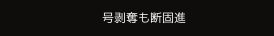号剥奪も断固進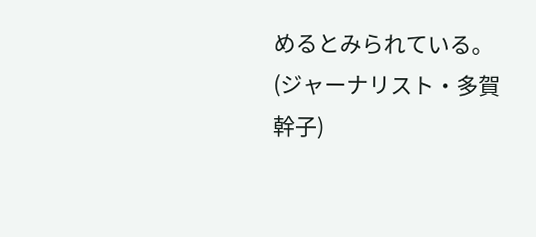めるとみられている。
(ジャーナリスト・多賀幹子)